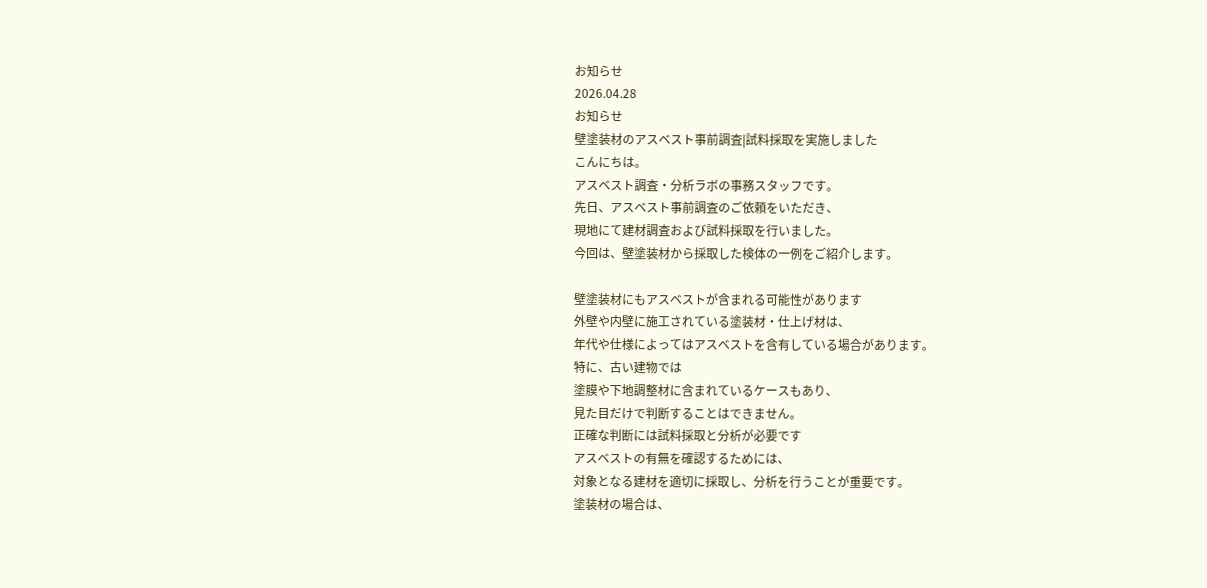お知らせ
2026.04.28
お知らせ
壁塗装材のアスベスト事前調査|試料採取を実施しました
こんにちは。
アスベスト調査・分析ラボの事務スタッフです。
先日、アスベスト事前調査のご依頼をいただき、
現地にて建材調査および試料採取を行いました。
今回は、壁塗装材から採取した検体の一例をご紹介します。

壁塗装材にもアスベストが含まれる可能性があります
外壁や内壁に施工されている塗装材・仕上げ材は、
年代や仕様によってはアスベストを含有している場合があります。
特に、古い建物では
塗膜や下地調整材に含まれているケースもあり、
見た目だけで判断することはできません。
正確な判断には試料採取と分析が必要です
アスベストの有無を確認するためには、
対象となる建材を適切に採取し、分析を行うことが重要です。
塗装材の場合は、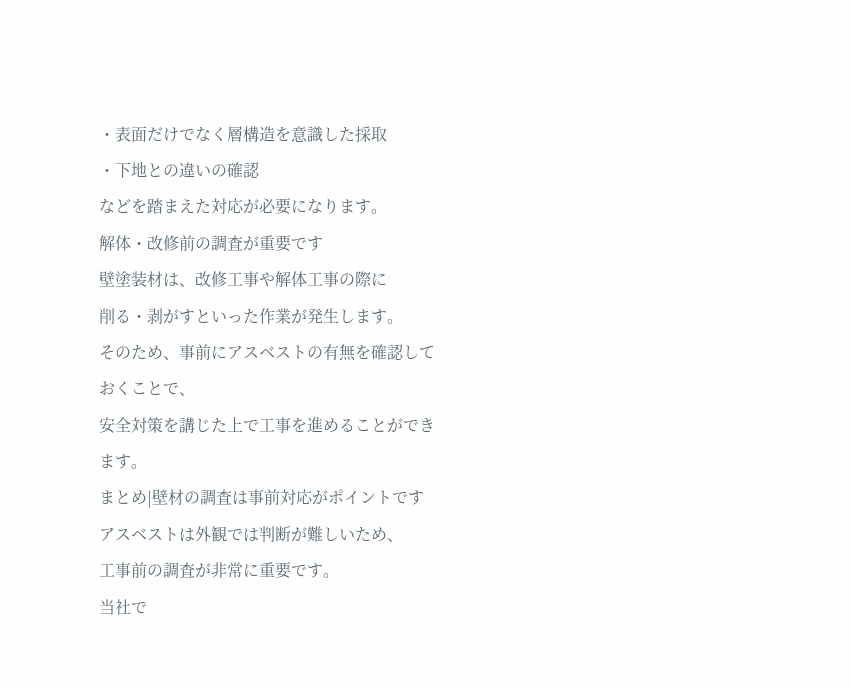・表面だけでなく層構造を意識した採取
・下地との違いの確認
などを踏まえた対応が必要になります。
解体・改修前の調査が重要です
壁塗装材は、改修工事や解体工事の際に
削る・剥がすといった作業が発生します。
そのため、事前にアスベストの有無を確認しておくことで、
安全対策を講じた上で工事を進めることができます。
まとめ|壁材の調査は事前対応がポイントです
アスベストは外観では判断が難しいため、
工事前の調査が非常に重要です。
当社で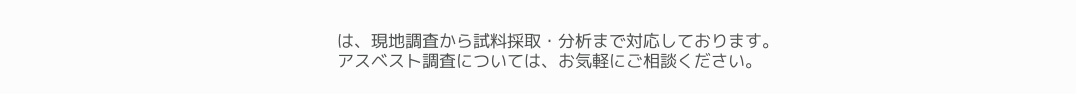は、現地調査から試料採取・分析まで対応しております。
アスベスト調査については、お気軽にご相談ください。